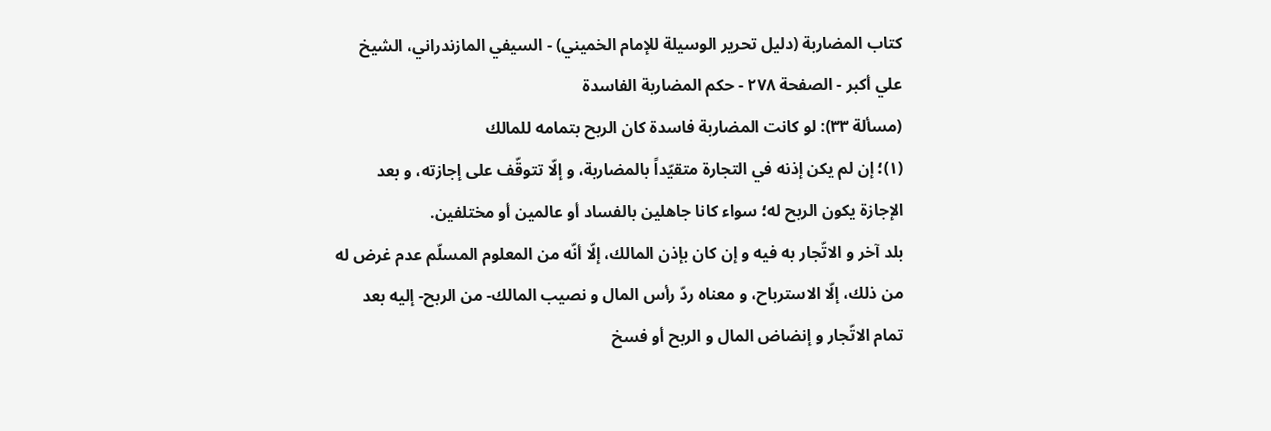كتاب المضاربة (دليل تحرير الوسيلة للإمام الخميني) - السيفي المازندراني، الشيخ علي أكبر - الصفحة ٢٧٨ - حكم المضاربة الفاسدة
(مسألة ٣٣): لو كانت المضاربة فاسدة كان الربح بتمامه للمالك
(١)؛ إن لم يكن إذنه في التجارة متقيّداً بالمضاربة، و إلّا تتوقّف على إجازته، و بعد الإجازة يكون الربح له؛ سواء كانا جاهلين بالفساد أو عالمين أو مختلفين.
بلد آخر و الاتّجار به فيه و إن كان بإذن المالك، إلّا أنّه من المعلوم المسلّم عدم غرض له من ذلك، إلّا الاسترباح، و معناه ردّ رأس المال و نصيب المالك- من الربح- إليه بعد تمام الاتّجار و إنضاض المال و الربح أو فسخ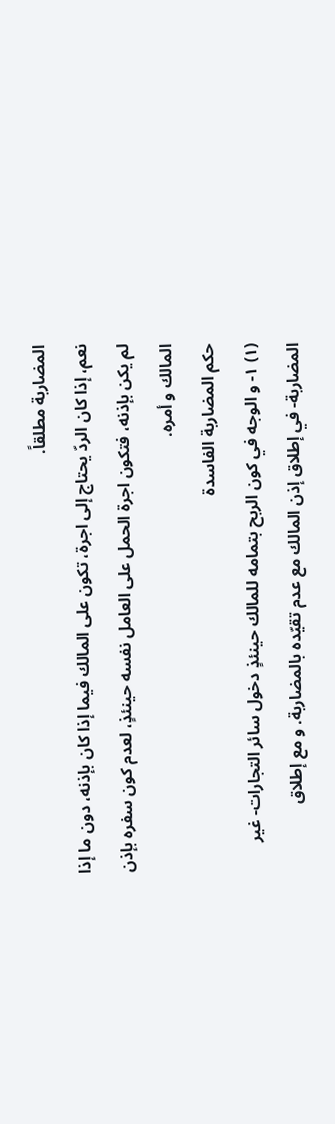المضاربة مطلقاً.
نعم، إذا كان الردّ يحتاج إلى اجرة، تكون على المالك فيما إذا كان بإذنه، دون ما إذا لم يكن بإذنه، فتكون اجرة الحمل على العامل نفسه حينئذٍ، لعدم كون سفره بإذن المالك و أمره.
حكم المضاربة الفاسدة
(١) ١- و الوجه في كون الربح بتمامه للمالك حينئذٍ دخول سائر التجارات- غير المضاربة- في إطلاق إذن المالك مع عدم تقيّده بالمضاربة. و مع إطلاق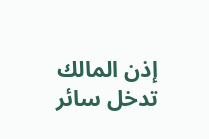إذن المالك تدخل سائر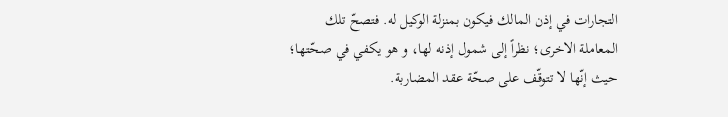التجارات في إذن المالك فيكون بمنزلة الوكيل له. فتصحّ تلك المعاملة الاخرى؛ نظراً إلى شمول إذنه لها، و هو يكفي في صحّتها؛ حيث إنّها لا تتوقّف على صحّة عقد المضاربة.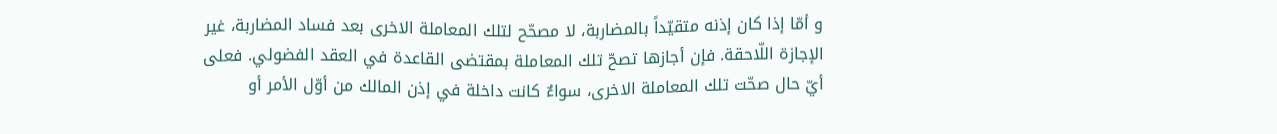و أمّا إذا كان إذنه متقيّداً بالمضاربة، لا مصحّح لتلك المعاملة الاخرى بعد فساد المضاربة، غير الإجازة اللّاحقة. فإن أجازها تصحّ تلك المعاملة بمقتضى القاعدة في العقد الفضولي. فعلى أيّ حال صحّت تلك المعاملة الاخرى، سواءٌ كانت داخلة في إذن المالك من أوّل الأمر أو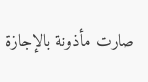صارت مأذونة بالإجازة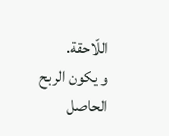اللّاحقة.
و يكون الربح الحاصل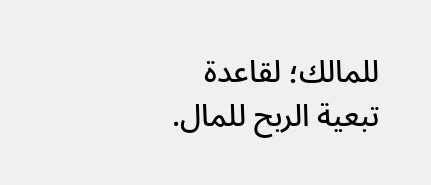للمالك؛ لقاعدة تبعية الربح للمال.